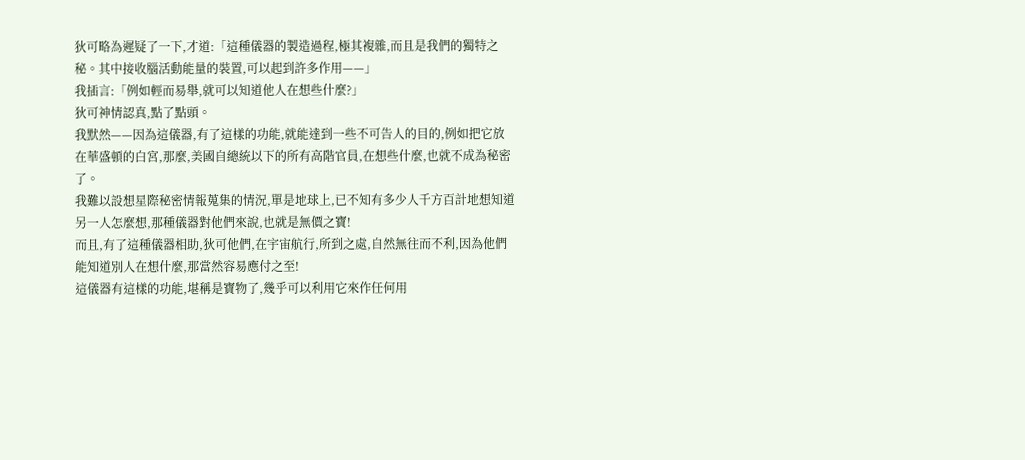狄可略為遲疑了一下,才道:「這種儀器的製造過程,極其複雜,而且是我們的獨特之秘。其中接收腦活動能量的裝置,可以起到許多作用——」
我插言:「例如輕而易舉,就可以知道他人在想些什麼?」
狄可神情認真,點了點頭。
我默然——因為這儀器,有了這樣的功能,就能達到一些不可告人的目的,例如把它放在華盛頓的白宮,那麼,美國自總統以下的所有高階官員,在想些什麼,也就不成為秘密了。
我難以設想星際秘密情報蒐集的情況,單是地球上,已不知有多少人千方百計地想知道另一人怎麼想,那種儀器對他們來說,也就是無價之寶!
而且,有了這種儀器相助,狄可他們,在宇宙航行,所到之處,自然無往而不利,因為他們能知道別人在想什麼,那當然容易應付之至!
這儀器有這樣的功能,堪稱是寶物了,幾乎可以利用它來作任何用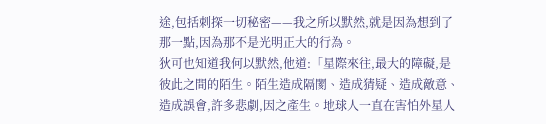途,包括刺探一切秘密——我之所以默然,就是因為想到了那一點,因為那不是光明正大的行為。
狄可也知道我何以默然,他道:「星際來往,最大的障礙,是彼此之間的陌生。陌生造成隔閡、造成猜疑、造成敵意、造成誤會,許多悲劇,因之產生。地球人一直在害怕外星人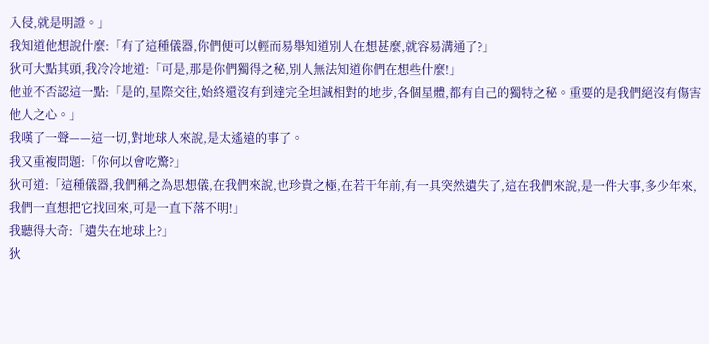入侵,就是明證。」
我知道他想說什麼:「有了這種儀器,你們便可以輕而易舉知道別人在想甚麼,就容易溝通了?」
狄可大點其頭,我冷冷地道:「可是,那是你們獨得之秘,別人無法知道你們在想些什麼!」
他並不否認這一點:「是的,星際交往,始終還沒有到達完全坦誠相對的地步,各個星體,都有自己的獨特之秘。重要的是我們絕沒有傷害他人之心。」
我嘆了一聲——這一切,對地球人來說,是太遙遠的事了。
我又重複問題:「你何以會吃驚?」
狄可道:「這種儀器,我們稱之為思想儀,在我們來說,也珍貴之極,在若干年前,有一具突然遺失了,這在我們來說,是一件大事,多少年來,我們一直想把它找回來,可是一直下落不明!」
我聽得大奇:「遺失在地球上?」
狄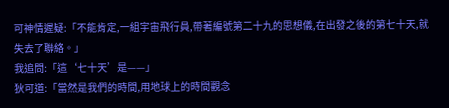可神情遲疑:「不能肯定,一組宇宙飛行員,帶著編號第二十九的思想儀,在出發之後的第七十天,就失去了聯絡。」
我追問:「這‘七十天’是——」
狄可道:「當然是我們的時間,用地球上的時間觀念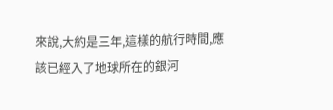來說,大約是三年,這樣的航行時間,應該已經入了地球所在的銀河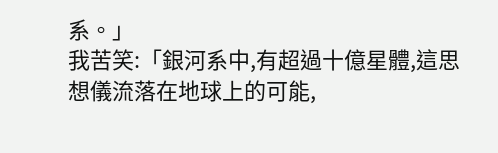系。」
我苦笑:「銀河系中,有超過十億星體,這思想儀流落在地球上的可能,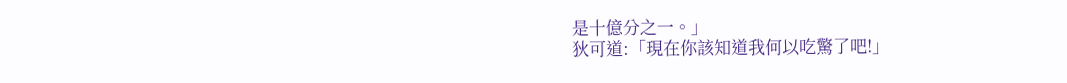是十億分之一。」
狄可道:「現在你該知道我何以吃驚了吧!」